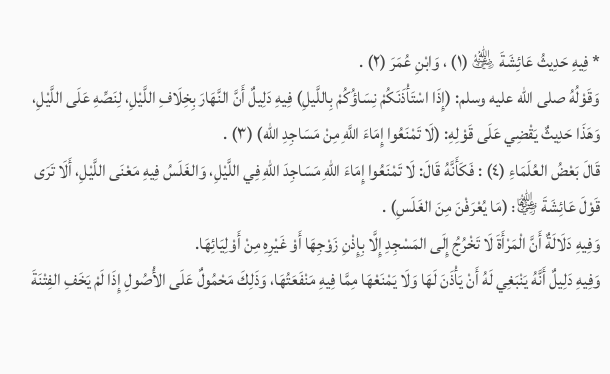* فِيهِ حَدِيثُ عَائِشَةَ ﵁ (١) ، وَابْنِ عُمَرَ (٢) .
وَقَوْلُهُ صلى الله عليه وسلم: (إِذَا اسْتَأْذَنَكُمْ نِسَاؤُكُمْ بِاللَّيلِ) فِيهِ دَلِيلٌ أَنَّ النَّهَارَ بِخِلَافِ اللَّيْلِ، لِنَصِّهِ عَلَى اللَّيْلِ، وَهَذَا حَدِيثٌ يَقْضِي عَلَى قَوْلِهِ: (لَا تَمْنَعُوا إِمَاءَ اللَّهِ مِنْ مَسَاجِدِ الله) (٣) .
قَالَ بَعْضُ العُلَمَاءِ (٤) : فَكَأَنَّهُ قَالَ: لَا تَمْنَعُوا إِمَاءَ اللهِ مَسَاجِدَ اللهِ فِي اللَّيْلِ، وَالغَلَسُ فِيهِ مَعْنَى اللَّيْلِ، أَلَا تَرَى قَوْلَ عَائِشَةَ ﵂: (مَا يُعْرَفْنَ مِنَ الغَلَسِ) .
وَفِيهِ دَلَالَةٌ أَنَّ الْمَرْأَةَ لَا تَخْرُجُ إِلَى المَسْجِدِ إِلَّا بِإِذْنِ زَوْجِهَا أَوْ غَيْرِهِ مِنْ أَوْلِيَائِهَا.
وَفِيهِ دَلِيلٌ أَنَّهُ يَنْبَغِي لَهُ أَنْ يَأْذَنَ لَهَا وَلَا يَمْنَعْهَا مِمَّا فِيهِ مَنْفَعَتُهَا، وَذَلِكَ مَحْمُولٌ عَلَى الأُصُولِ إِذَا لَمْ يَخَفِ الفِتْنَةَ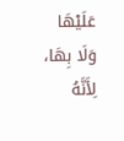عَلَيْهَا وَلَا بِهَا، لِأَنَّهُ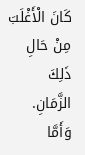كَانَ الْأَغْلَبَ مِنْ حَالِ ذَلِكَ الزَّمَانِ.
وَأَمَّا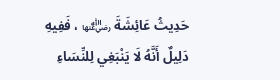حَدِيثُ عَائِشَةَ ﵂ ، فَفِيهِ دَلِيلٌ أَنَّهُ لَا يَنْبَغِي لِلنِّسَاءِ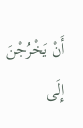أَنْ يَخْرُجْنَ إِلَى